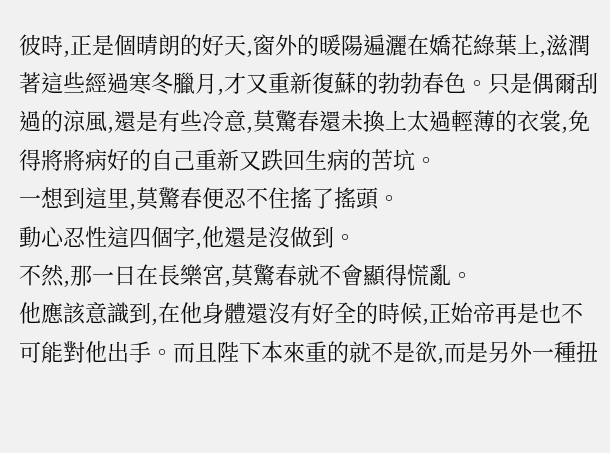彼時,正是個晴朗的好天,窗外的暖陽遍灑在嬌花綠葉上,滋潤著這些經過寒冬臘月,才又重新復蘇的勃勃春色。只是偶爾刮過的涼風,還是有些冷意,莫驚春還未換上太過輕薄的衣裳,免得將將病好的自己重新又跌回生病的苦坑。
一想到這里,莫驚春便忍不住搖了搖頭。
動心忍性這四個字,他還是沒做到。
不然,那一日在長樂宮,莫驚春就不會顯得慌亂。
他應該意識到,在他身體還沒有好全的時候,正始帝再是也不可能對他出手。而且陛下本來重的就不是欲,而是另外一種扭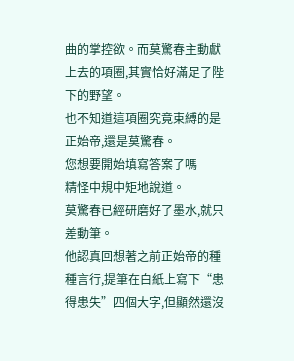曲的掌控欲。而莫驚春主動獻上去的項圈,其實恰好滿足了陛下的野望。
也不知道這項圈究竟束縛的是正始帝,還是莫驚春。
您想要開始填寫答案了嗎
精怪中規中矩地說道。
莫驚春已經研磨好了墨水,就只差動筆。
他認真回想著之前正始帝的種種言行,提筆在白紙上寫下“患得患失”四個大字,但顯然還沒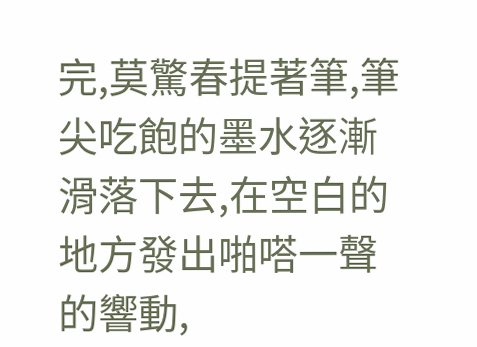完,莫驚春提著筆,筆尖吃飽的墨水逐漸滑落下去,在空白的地方發出啪嗒一聲的響動,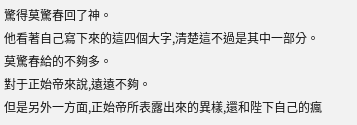驚得莫驚春回了神。
他看著自己寫下來的這四個大字,清楚這不過是其中一部分。
莫驚春給的不夠多。
對于正始帝來說,遠遠不夠。
但是另外一方面,正始帝所表露出來的異樣,還和陛下自己的瘋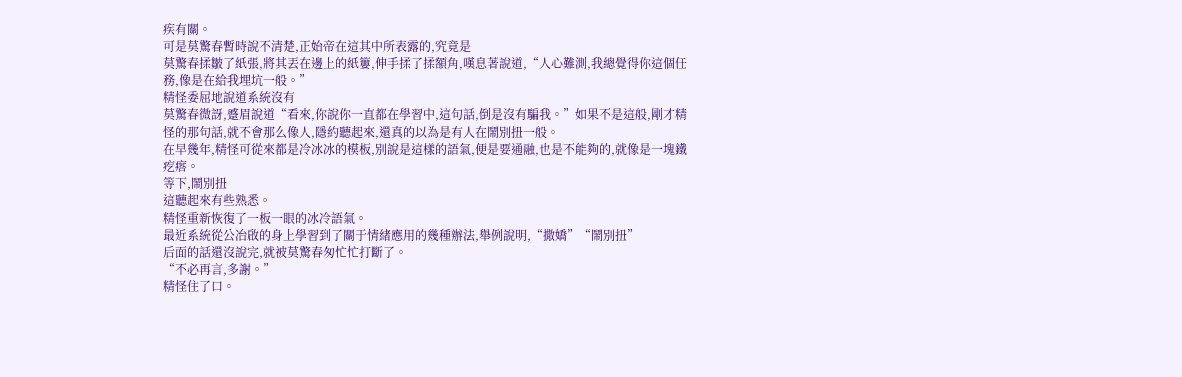疾有關。
可是莫驚春暫時說不清楚,正始帝在這其中所表露的,究竟是
莫驚春揉皺了紙張,將其丟在邊上的紙簍,伸手揉了揉額角,嘆息著說道,“人心難測,我總覺得你這個任務,像是在給我埋坑一般。”
精怪委屈地說道系統沒有
莫驚春微訝,蹙眉說道“看來,你說你一直都在學習中,這句話,倒是沒有騙我。”如果不是這般,剛才精怪的那句話,就不會那么像人,隱約聽起來,還真的以為是有人在鬧別扭一般。
在早幾年,精怪可從來都是冷冰冰的模板,別說是這樣的語氣,便是要通融,也是不能夠的,就像是一塊鐵疙瘩。
等下,鬧別扭
這聽起來有些熟悉。
精怪重新恢復了一板一眼的冰冷語氣。
最近系統從公冶啟的身上學習到了關于情緒應用的幾種辦法,舉例說明,“撒嬌”“鬧別扭”
后面的話還沒說完,就被莫驚春匆忙忙打斷了。
“不必再言,多謝。”
精怪住了口。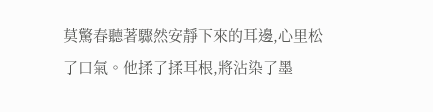莫驚春聽著驟然安靜下來的耳邊,心里松了口氣。他揉了揉耳根,將沾染了墨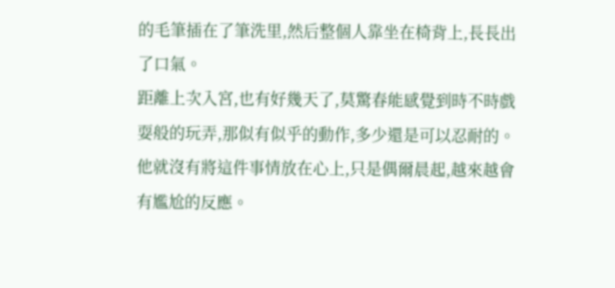的毛筆插在了筆洗里,然后整個人靠坐在椅背上,長長出了口氣。
距離上次入宮,也有好幾天了,莫驚春能感覺到時不時戲耍般的玩弄,那似有似乎的動作,多少還是可以忍耐的。他就沒有將這件事情放在心上,只是偶爾晨起,越來越會有尷尬的反應。